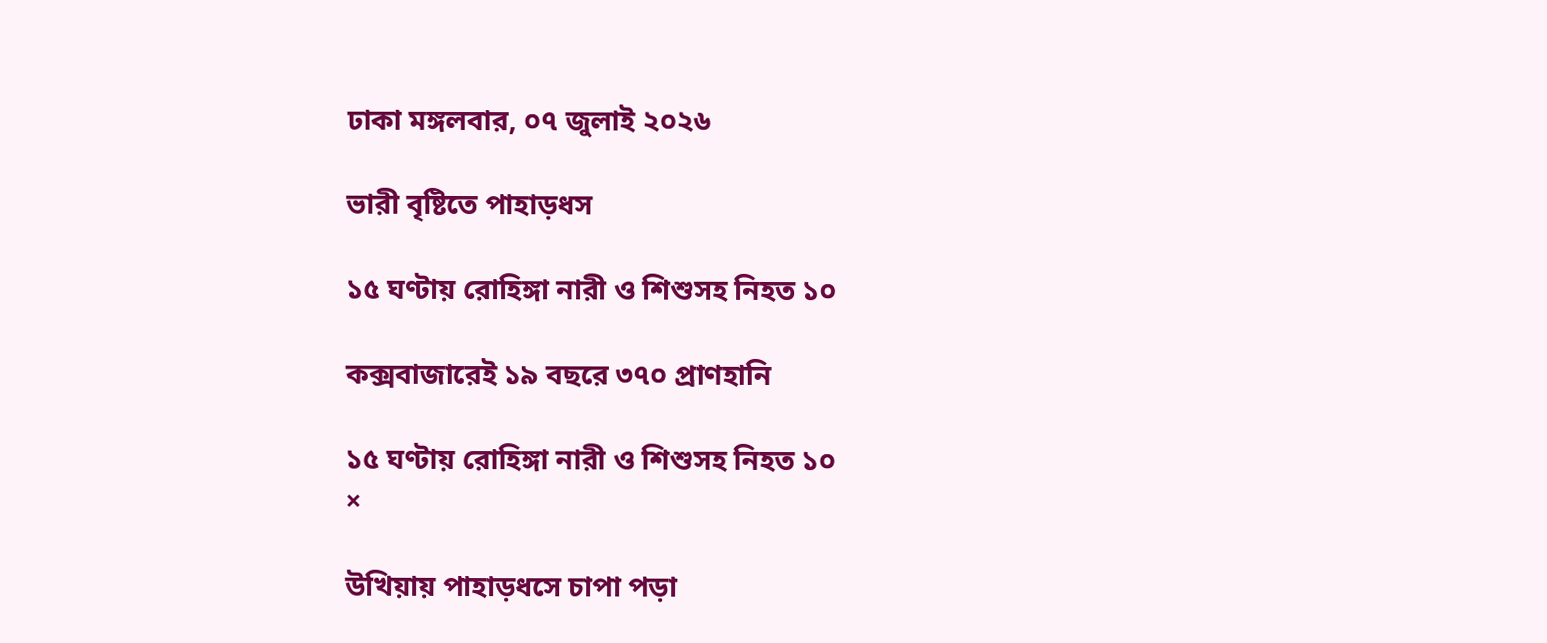ঢাকা মঙ্গলবার, ০৭ জুলাই ২০২৬

ভারী বৃষ্টিতে পাহাড়ধস

১৫ ঘণ্টায় রোহিঙ্গা নারী ও শিশুসহ নিহত ১০

কক্সবাজারেই ১৯ বছরে ৩৭০ প্রাণহানি

১৫ ঘণ্টায় রোহিঙ্গা নারী ও শিশুসহ নিহত ১০
×

উখিয়ায় পাহাড়ধসে চাপা পড়া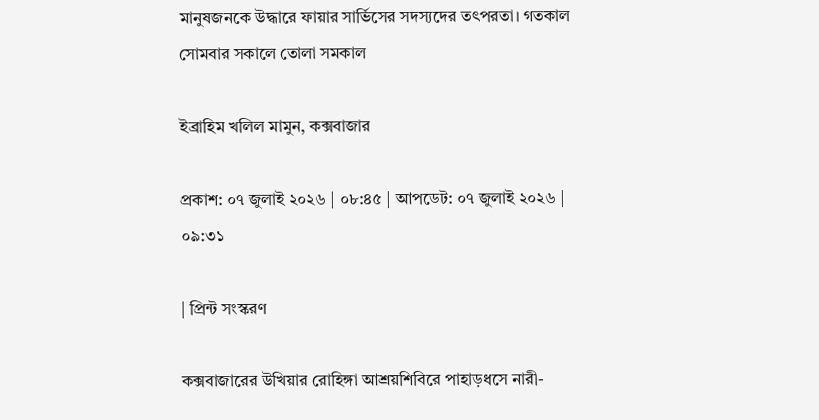মানুষজনকে উদ্ধারে ফায়ার সার্ভিসের সদস্যদের তৎপরতা। গতকাল সোমবার সকালে তোলা সমকাল

ইব্রাহিম খলিল মামুন, কক্সবাজার

প্রকাশ: ০৭ জুলাই ২০২৬ | ০৮:৪৫ | আপডেট: ০৭ জুলাই ২০২৬ | ০৯:৩১

| প্রিন্ট সংস্করণ

কক্সবাজারের উখিয়ার রোহিঙ্গা আশ্রয়শিবিরে পাহাড়ধসে নারী-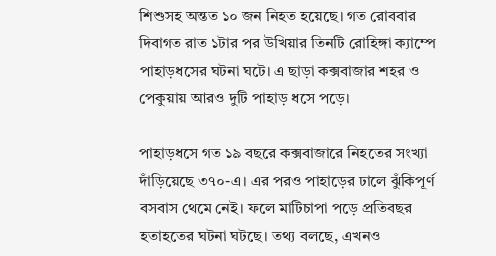শিশুসহ অন্তত ১০ জন নিহত হয়েছে। গত রোববার দিবাগত রাত ১টার পর উখিয়ার তিনটি রোহিঙ্গা ক্যাম্পে পাহাড়ধসের ঘটনা ঘটে। এ ছাড়া কক্সবাজার শহর ও পেকুয়ায় আরও দুটি পাহাড় ধসে পড়ে।

পাহাড়ধসে গত ১৯ বছরে কক্সবাজারে নিহতের সংখ্যা দাঁড়িয়েছে ৩৭০-এ। এর পরও পাহাড়ের ঢালে ঝুঁকিপূর্ণ বসবাস থেমে নেই। ফলে মাটিচাপা পড়ে প্রতিবছর হতাহতের ঘটনা ঘটছে। তথ্য বলছে, এখনও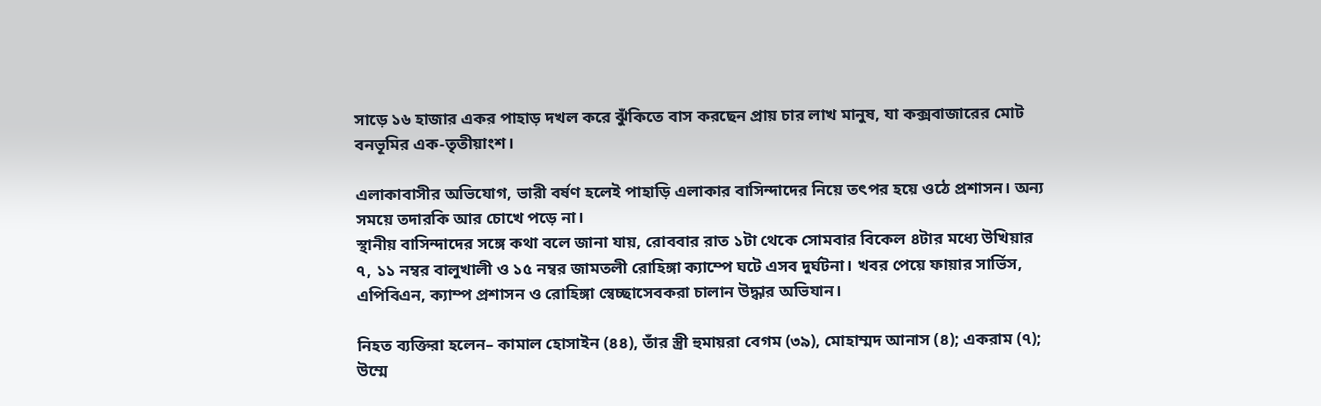সাড়ে ১৬ হাজার একর পাহাড় দখল করে ঝুঁকিতে বাস করছেন প্রায় চার লাখ মানুষ, যা কক্সবাজারের মোট বনভূমির এক-তৃতীয়াংশ।

এলাকাবাসীর অভিযোগ, ভারী বর্ষণ হলেই পাহাড়ি এলাকার বাসিন্দাদের নিয়ে তৎপর হয়ে ওঠে প্রশাসন। অন্য সময়ে তদারকি আর চোখে পড়ে না।
স্থানীয় বাসিন্দাদের সঙ্গে কথা বলে জানা যায়, রোববার রাত ১টা থেকে সোমবার বিকেল ৪টার মধ্যে উখিয়ার ৭, ১১ নম্বর বালুখালী ও ১৫ নম্বর জামতলী রোহিঙ্গা ক্যাম্পে ঘটে এসব দুর্ঘটনা। খবর পেয়ে ফায়ার সার্ভিস, এপিবিএন, ক্যাম্প প্রশাসন ও রোহিঙ্গা স্বেচ্ছাসেবকরা চালান উদ্ধার অভিযান।

নিহত ব্যক্তিরা হলেন– কামাল হোসাইন (৪৪), তাঁর স্ত্রী হুমায়রা বেগম (৩৯), মোহাম্মদ আনাস (৪); একরাম (৭); উম্মে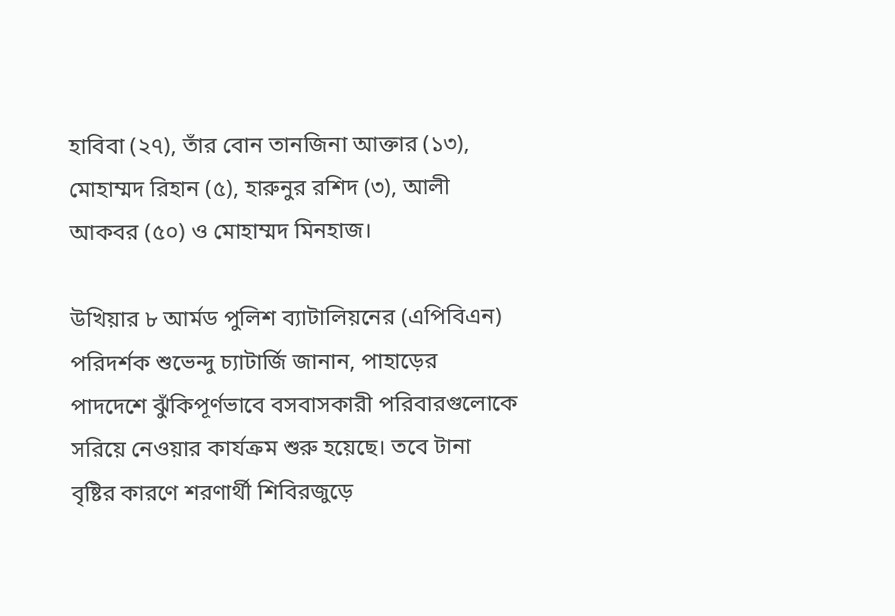হাবিবা (২৭), তাঁর বোন তানজিনা আক্তার (১৩), মোহাম্মদ রিহান (৫), হারুনুর রশিদ (৩), আলী আকবর (৫০) ও মোহাম্মদ মিনহাজ।

উখিয়ার ৮ আর্মড পুলিশ ব্যাটালিয়নের (এপিবিএন) পরিদর্শক শুভেন্দু চ্যাটার্জি জানান, পাহাড়ের পাদদেশে ঝুঁকিপূর্ণভাবে বসবাসকারী পরিবারগুলোকে সরিয়ে নেওয়ার কার্যক্রম শুরু হয়েছে। তবে টানা বৃষ্টির কারণে শরণার্থী শিবিরজুড়ে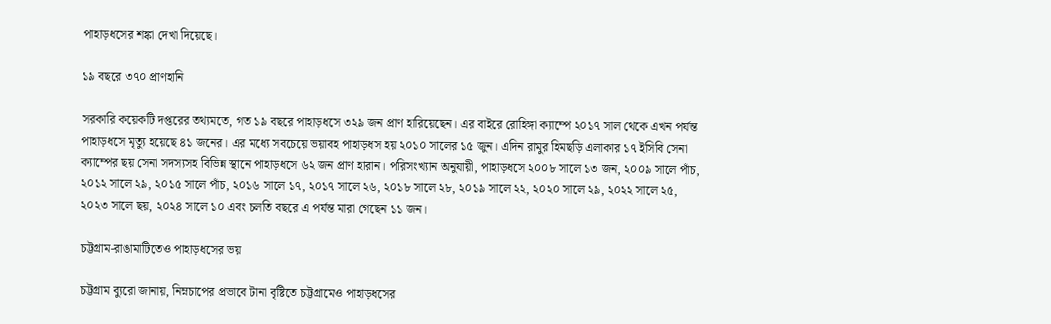পাহাড়ধসের শঙ্কা দেখা দিয়েছে।

১৯ বছরে ৩৭০ প্রাণহানি

সরকারি কয়েকটি দপ্তরের তথ্যমতে, গত ১৯ বছরে পাহাড়ধসে ৩২৯ জন প্রাণ হারিয়েছেন। এর বাইরে রোহিঙ্গা ক্যাম্পে ২০১৭ সাল থেকে এখন পর্যন্ত পাহাড়ধসে মৃত্যু হয়েছে ৪১ জনের। এর মধ্যে সবচেয়ে ভয়াবহ পাহাড়ধস হয় ২০১০ সালের ১৫ জুন। এদিন রামুর হিমছড়ি এলাকার ১৭ ইসিবি সেনা ক্যাম্পের ছয় সেনা সদস্যসহ বিভিন্ন স্থানে পাহাড়ধসে ৬২ জন প্রাণ হারান। পরিসংখ্যান অনুযায়ী, পাহাড়ধসে ২০০৮ সালে ১৩ জন, ২০০৯ সালে পাঁচ, ২০১২ সালে ২৯, ২০১৫ সালে পাঁচ, ২০১৬ সালে ১৭, ২০১৭ সালে ২৬, ২০১৮ সালে ২৮, ২০১৯ সালে ২২, ২০২০ সালে ২৯, ২০২২ সালে ২৫, ২০২৩ সালে ছয়, ২০২৪ সালে ১০ এবং চলতি বছরে এ পর্যন্ত মারা গেছেন ১১ জন।

চট্টগ্রাম-রাঙামাটিতেও পাহাড়ধসের ভয়

চট্টগ্রাম ব্যুরো জানায়, নিম্নচাপের প্রভাবে টানা বৃষ্টিতে চট্টগ্রামেও পাহাড়ধসের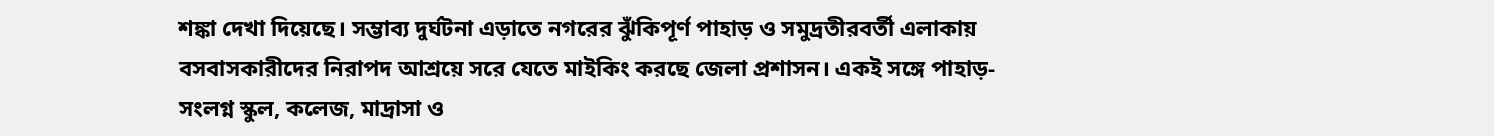শঙ্কা দেখা দিয়েছে। সম্ভাব্য দুর্ঘটনা এড়াতে নগরের ঝুঁকিপূর্ণ পাহাড় ও সমুদ্রতীরবর্তী এলাকায় বসবাসকারীদের নিরাপদ আশ্রয়ে সরে যেতে মাইকিং করছে জেলা প্রশাসন। একই সঙ্গে পাহাড়-সংলগ্ন স্কুল, কলেজ, মাদ্রাসা ও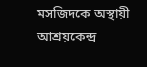মসজিদকে অস্থায়ী আশ্রয়কেন্দ্র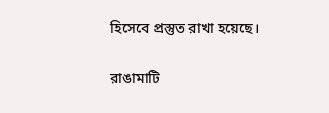হিসেবে প্রস্তুত রাখা হয়েছে।

রাঙামাটি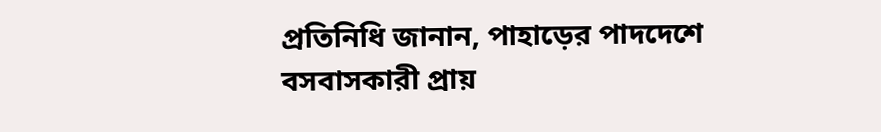প্রতিনিধি জানান, পাহাড়ের পাদদেশে বসবাসকারী প্রায়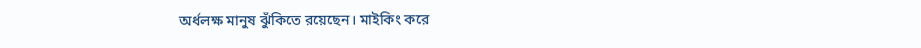অর্ধলক্ষ মানুষ ঝুঁকিতে রয়েছেন। মাইকিং করে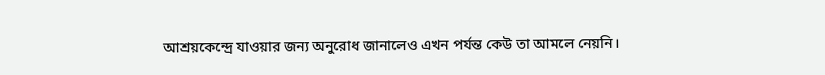আশ্রয়কেন্দ্রে যাওয়ার জন্য অনুরোধ জানালেও এখন পর্যন্ত কেউ তা আমলে নেয়নি।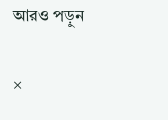আরও পড়ুন

×